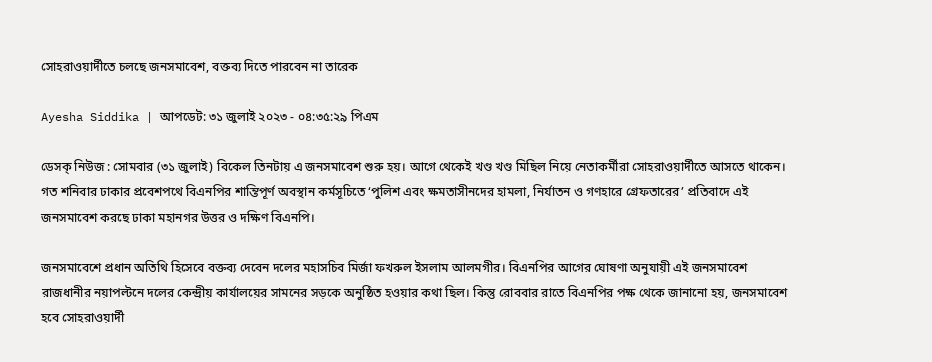সোহরাওয়ার্দীতে চলছে জনসমাবেশ, বক্তব্য দিতে পারবেন না তারেক

Ayesha Siddika | আপডেট: ৩১ জুলাই ২০২৩ - ০৪:৩৫:২৯ পিএম

ডেসক্ নিউজ : সোমবার (৩১ জুলাই) বিকেল তিনটায় এ জনসমাবেশ শুরু হয়। আগে থেকেই খণ্ড খণ্ড মিছিল নিয়ে নেতাকর্মীরা সোহরাওয়ার্দীতে আসতে থাকেন। গত শনিবার ঢাকার প্রবেশপথে বিএনপির শান্তিপূর্ণ অবস্থান কর্মসূচিতে ‘পুলিশ এবং ক্ষমতাসীনদের হামলা, নির্যাতন ও গণহারে গ্রেফতারের’ প্রতিবাদে এই জনসমাবেশ করছে ঢাকা মহানগর উত্তর ও দক্ষিণ বিএনপি।

জনসমাবেশে প্রধান অতিথি হিসেবে বক্তব্য দেবেন দলের মহাসচিব মির্জা ফখরুল ইসলাম আলমগীর। বিএনপির আগের ঘোষণা অনুযায়ী এই জনসমাবেশ রাজধানীর নয়াপল্টনে দলের কেন্দ্রীয় কার্যালয়ের সামনের সড়কে অনুষ্ঠিত হওয়ার কথা ছিল। কিন্তু রোববার রাতে বিএনপির পক্ষ থেকে জানানো হয়, জনসমাবেশ হবে সোহরাওয়ার্দী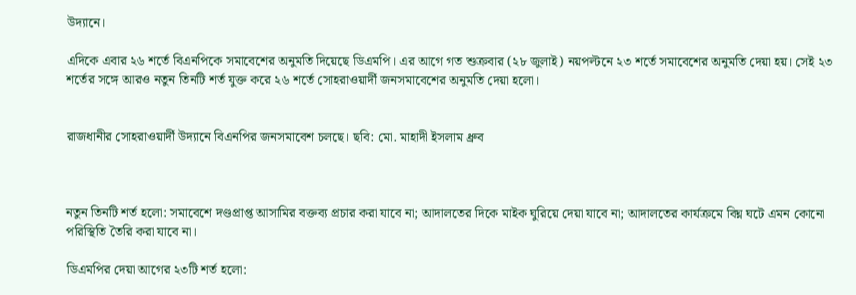উদ্যানে।

এদিকে এবার ২৬ শর্তে বিএনপিকে সমাবেশের অনুমতি দিয়েছে ডিএমপি। এর আগে গত শুক্রবার (২৮ জুলাই) নয়পল্টনে ২৩ শর্তে সমাবেশের অনুমতি দেয়া হয়। সেই ২৩ শর্তের সঙ্গে আরও নতুন তিনটি শর্ত যুক্ত করে ২৬ শর্তে সোহরাওয়ার্দী জনসমাবেশের অনুমতি দেয়া হলো।


রাজধানীর সোহরাওয়ার্দী উদ্যানে বিএনপির জনসমাবেশ চলছে। ছবি: মো. মাহাদী ইসলাম ধ্রুব



নতুন তিনটি শর্ত হলো: সমাবেশে দণ্ডপ্রাপ্ত আসামির বক্তব্য প্রচার করা যাবে না; আদালতের দিকে মাইক ঘুরিয়ে দেয়া যাবে না; আদালতের কার্যক্রমে বিঘ্ন ঘটে এমন কোনো পরিস্থিতি তৈরি করা যাবে না।

ডিএমপির দেয়া আগের ২৩টি শর্ত হলো: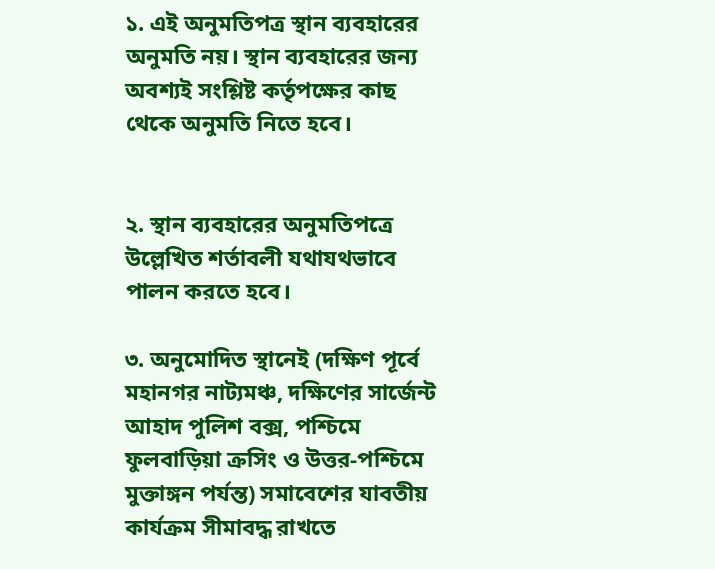১. এই অনুমতিপত্র স্থান ব্যবহারের অনুমতি নয়। স্থান ব্যবহারের জন্য অবশ্যই সংশ্লিষ্ট কর্তৃপক্ষের কাছ থেকে অনুমতি নিতে হবে।


২. স্থান ব্যবহারের অনুমতিপত্রে উল্লেখিত শর্তাবলী যথাযথভাবে পালন করতে হবে।

৩. অনুমোদিত স্থানেই (দক্ষিণ পূর্বে মহানগর নাট্যমঞ্চ, দক্ষিণের সার্জেন্ট আহাদ পুলিশ বক্স, পশ্চিমে ফুলবাড়িয়া ক্রসিং ও উত্তর-পশ্চিমে মুক্তাঙ্গন পর্যন্ত) সমাবেশের যাবতীয় কার্যক্রম সীমাবদ্ধ রাখতে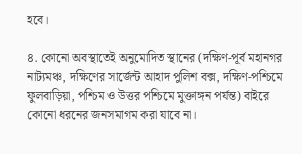হবে।

৪. কোনো অবস্থাতেই অনুমোদিত স্থানের (দক্ষিণ-পূর্ব মহানগর নাট্যমঞ্চ, দক্ষিণের সার্জেন্ট আহাদ পুলিশ বক্স, দক্ষিণ-পশ্চিমে ফুলবাড়িয়া, পশ্চিম ও উত্তর পশ্চিমে মুক্তাঙ্গন পর্যন্ত) বাইরে কোনো ধরনের জনসমাগম করা যাবে না।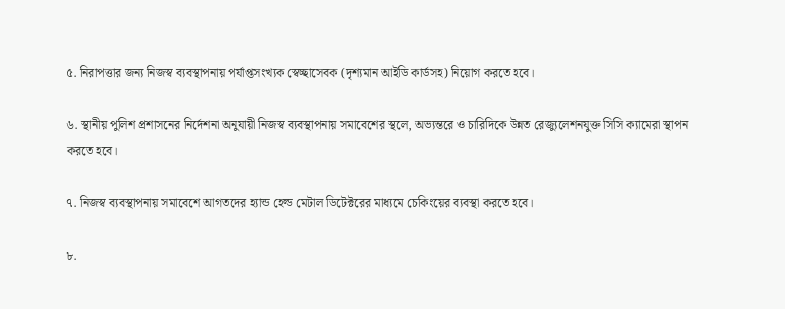৫. নিরাপত্তার জন্য নিজস্ব ব্যবস্থাপনায় পর্যাপ্তসংখ্যক স্বেচ্ছাসেবক (দৃশ্যমান আইডি কার্ডসহ) নিয়োগ করতে হবে।

৬. স্থানীয় পুলিশ প্রশাসনের নির্দেশনা অনুযায়ী নিজস্ব ব্যবস্থাপনায় সমাবেশের স্থলে, অভ্যন্তরে ও চারিদিকে উন্নত রেজ্যুলেশনযুক্ত সিসি ক্যামেরা স্থাপন করতে হবে।

৭. নিজস্ব ব্যবস্থাপনায় সমাবেশে আগতদের হ্যান্ড হেল্ড মেটাল ডিটেক্টরের মাধ্যমে চেকিংয়ের ব্যবস্থা করতে হবে।

৮.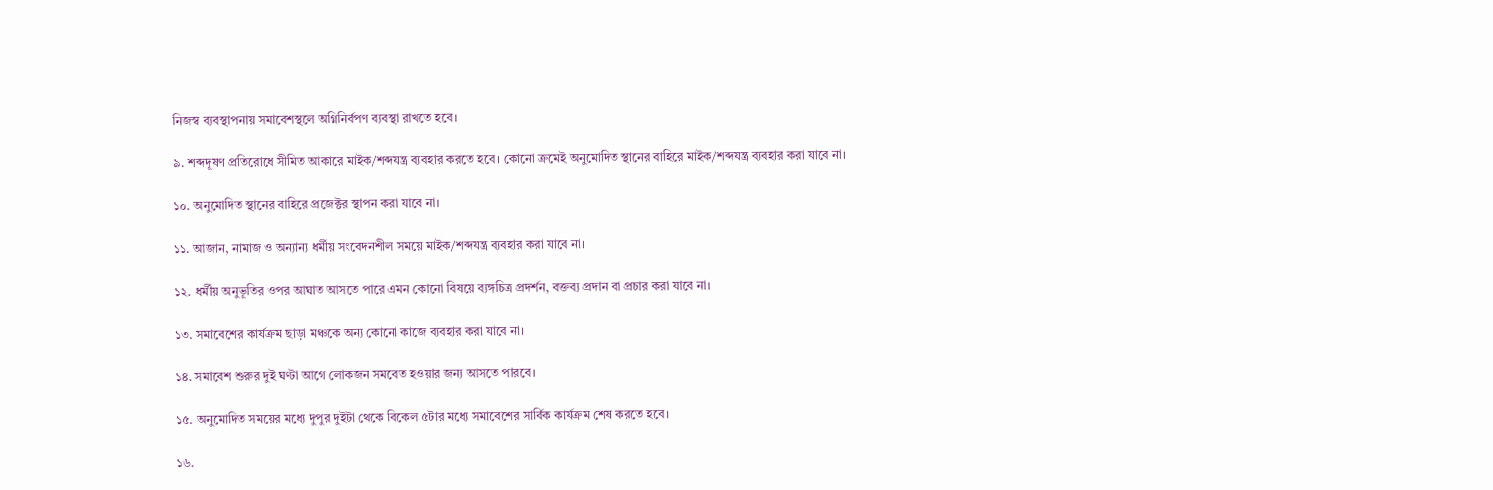নিজস্ব ব্যবস্থাপনায় সমাবেশস্থলে অগ্নিনির্বপণ ব্যবস্থা রাখতে হবে।

৯. শব্দদূষণ প্রতিরোধে সীমিত আকারে মাইক/শব্দযন্ত্র ব্যবহার করতে হবে। কোনো ক্রমেই অনুমোদিত স্থানের বাহিরে মাইক/শব্দযন্ত্র ব্যবহার করা যাবে না।

১০. অনুমোদিত স্থানের বাহিরে প্রজেক্টর স্থাপন করা যাবে না।

১১. আজান, নামাজ ও অন্যান্য ধর্মীয় সংবেদনশীল সময়ে মাইক/শব্দযন্ত্র ব্যবহার করা যাবে না।

১২. ধর্মীয় অনুভূতির ওপর আঘাত আসতে পারে এমন কোনো বিষয়ে ব্যঙ্গচিত্র প্রদর্শন, বক্তব্য প্রদান বা প্রচার করা যাবে না।

১৩. সমাবেশের কার্যক্রম ছাড়া মঞ্চকে অন্য কোনো কাজে ব্যবহার করা যাবে না।

১৪. সমাবেশ শুরুর দুই ঘণ্টা আগে লোকজন সমবেত হওয়ার জন্য আসতে পারবে।

১৫. অনুমোদিত সময়ের মধ্যে দুপুর দুইটা থেকে বিকেল ৫টার মধ্যে সমাবেশের সার্বিক কার্যক্রম শেষ করতে হবে।

১৬.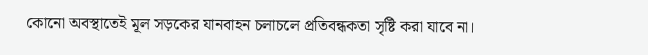কোনো অবস্থাতেই মূল সড়কের যানবাহন চলাচলে প্রতিবন্ধকতা সৃষ্টি করা যাবে না।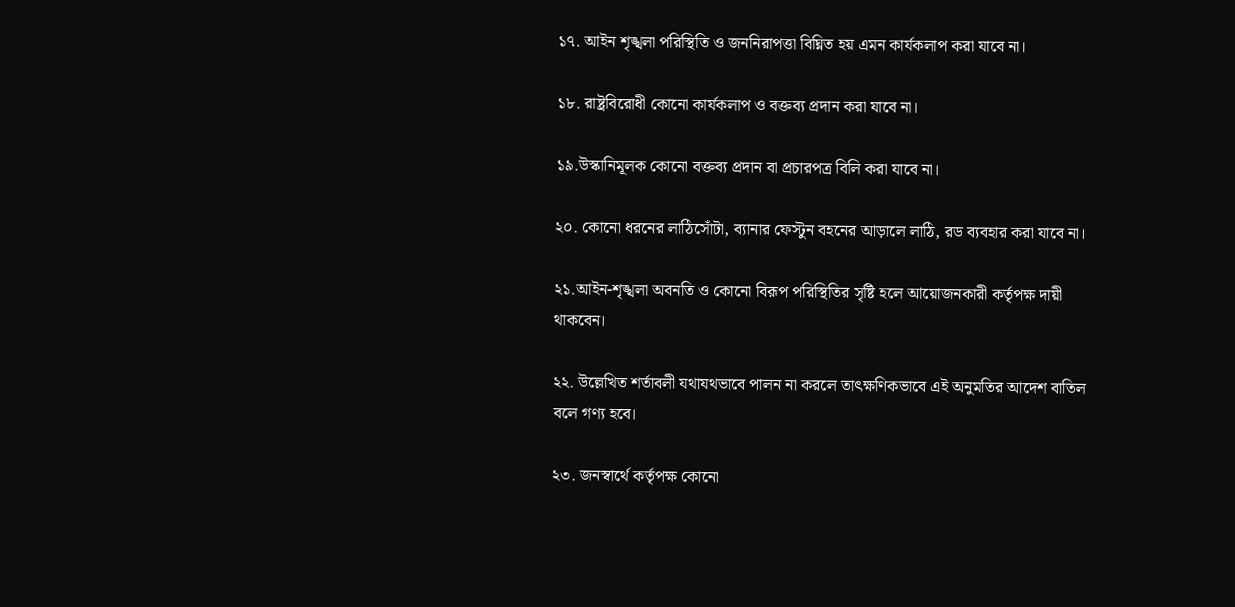১৭. আইন শৃঙ্খলা পরিস্থিতি ও জননিরাপত্তা বিঘ্নিত হয় এমন কার্যকলাপ করা যাবে না।

১৮. রাষ্ট্রবিরোধী কোনো কার্যকলাপ ও বক্তব্য প্রদান করা যাবে না।

১৯.উস্কানিমূলক কোনো বক্তব্য প্রদান বা প্রচারপত্র বিলি করা যাবে না।

২০. কোনো ধরনের লাঠিসোঁটা, ব্যানার ফেস্টুন বহনের আড়ালে লাঠি, রড ব্যবহার করা যাবে না।

২১.আইন-শৃঙ্খলা অবনতি ও কোনো বিরূপ পরিস্থিতির সৃষ্টি হলে আয়োজনকারী কর্তৃপক্ষ দায়ী থাকবেন।

২২. উল্লেখিত শর্তাবলী যথাযথভাবে পালন না করলে তাৎক্ষণিকভাবে এই অনুমতির আদেশ বাতিল বলে গণ্য হবে।

২৩. জনস্বার্থে কর্তৃপক্ষ কোনো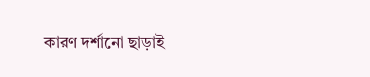কারণ দর্শানো ছাড়াই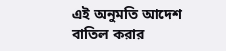এই অনুমতি আদেশ বাতিল করার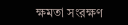ক্ষমতা সংরক্ষণ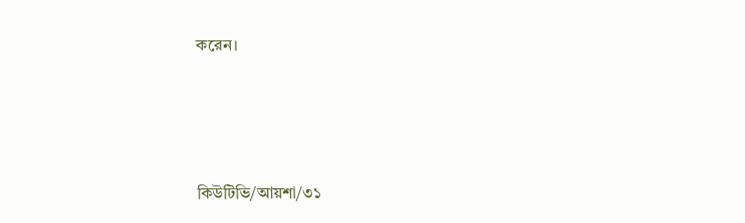করেন।





কিউটিভি/আয়শা/৩১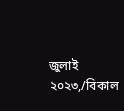জুলাই ২০২৩,/বিকাল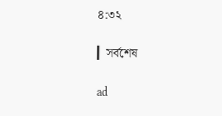৪:৩২

▎সর্বশেষ

ad